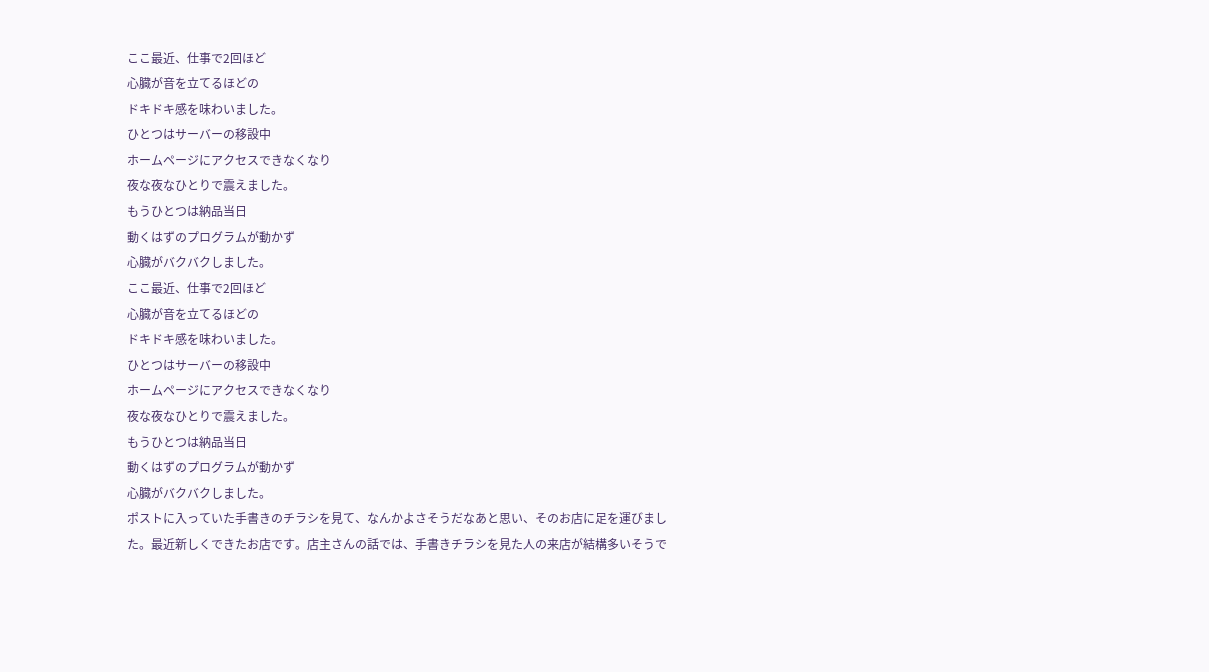ここ最近、仕事で2回ほど
心臓が音を立てるほどの
ドキドキ感を味わいました。
ひとつはサーバーの移設中
ホームページにアクセスできなくなり
夜な夜なひとりで震えました。
もうひとつは納品当日
動くはずのプログラムが動かず
心臓がバクバクしました。
ここ最近、仕事で2回ほど
心臓が音を立てるほどの
ドキドキ感を味わいました。
ひとつはサーバーの移設中
ホームページにアクセスできなくなり
夜な夜なひとりで震えました。
もうひとつは納品当日
動くはずのプログラムが動かず
心臓がバクバクしました。
ポストに入っていた手書きのチラシを見て、なんかよさそうだなあと思い、そのお店に足を運びました。最近新しくできたお店です。店主さんの話では、手書きチラシを見た人の来店が結構多いそうで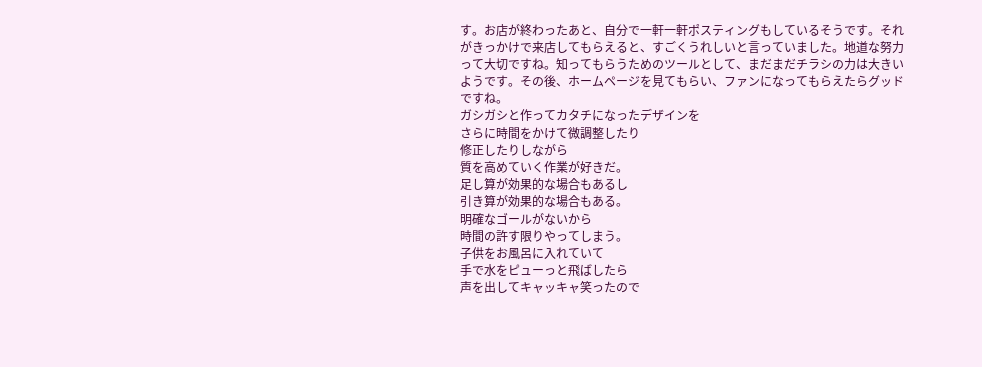す。お店が終わったあと、自分で一軒一軒ポスティングもしているそうです。それがきっかけで来店してもらえると、すごくうれしいと言っていました。地道な努力って大切ですね。知ってもらうためのツールとして、まだまだチラシの力は大きいようです。その後、ホームページを見てもらい、ファンになってもらえたらグッドですね。
ガシガシと作ってカタチになったデザインを
さらに時間をかけて微調整したり
修正したりしながら
質を高めていく作業が好きだ。
足し算が効果的な場合もあるし
引き算が効果的な場合もある。
明確なゴールがないから
時間の許す限りやってしまう。
子供をお風呂に入れていて
手で水をピューっと飛ばしたら
声を出してキャッキャ笑ったので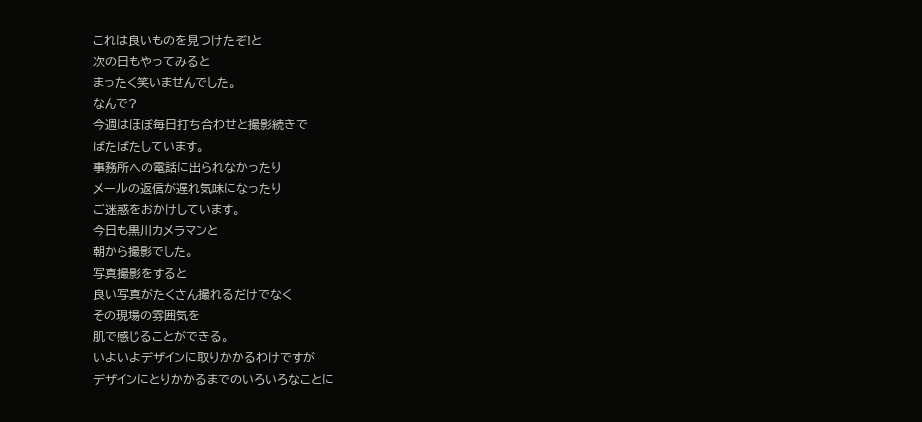これは良いものを見つけたぞ!と
次の日もやってみると
まったく笑いませんでした。
なんで?
今週はほぼ毎日打ち合わせと撮影続きで
ばたばたしています。
事務所への電話に出られなかったり
メールの返信が遅れ気味になったり
ご迷惑をおかけしています。
今日も黒川カメラマンと
朝から撮影でした。
写真撮影をすると
良い写真がたくさん撮れるだけでなく
その現場の雰囲気を
肌で感じることができる。
いよいよデザインに取りかかるわけですが
デザインにとりかかるまでのいろいろなことに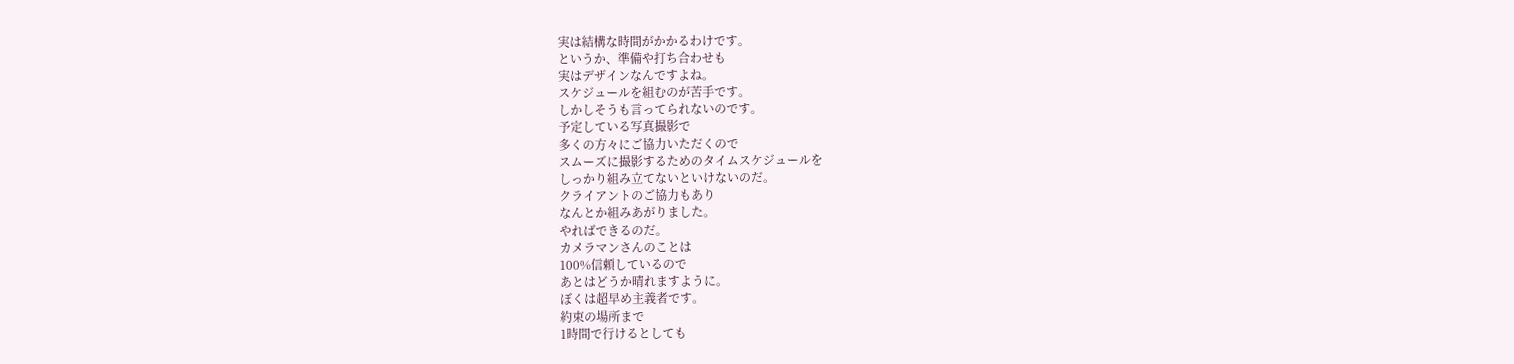実は結構な時間がかかるわけです。
というか、準備や打ち合わせも
実はデザインなんですよね。
スケジュールを組むのが苦手です。
しかしそうも言ってられないのです。
予定している写真撮影で
多くの方々にご協力いただくので
スムーズに撮影するためのタイムスケジュールを
しっかり組み立てないといけないのだ。
クライアントのご協力もあり
なんとか組みあがりました。
やればできるのだ。
カメラマンさんのことは
100%信頼しているので
あとはどうか晴れますように。
ぼくは超早め主義者です。
約束の場所まで
1時間で行けるとしても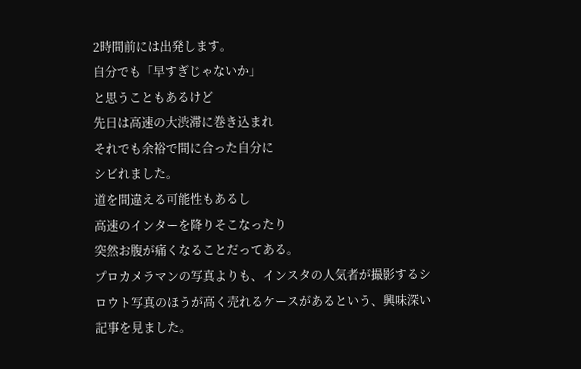2時間前には出発します。
自分でも「早すぎじゃないか」
と思うこともあるけど
先日は高速の大渋滞に巻き込まれ
それでも余裕で間に合った自分に
シビれました。
道を間違える可能性もあるし
高速のインターを降りそこなったり
突然お腹が痛くなることだってある。
プロカメラマンの写真よりも、インスタの人気者が撮影するシロウト写真のほうが高く売れるケースがあるという、興味深い記事を見ました。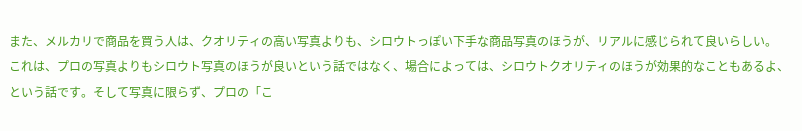また、メルカリで商品を買う人は、クオリティの高い写真よりも、シロウトっぽい下手な商品写真のほうが、リアルに感じられて良いらしい。
これは、プロの写真よりもシロウト写真のほうが良いという話ではなく、場合によっては、シロウトクオリティのほうが効果的なこともあるよ、という話です。そして写真に限らず、プロの「こ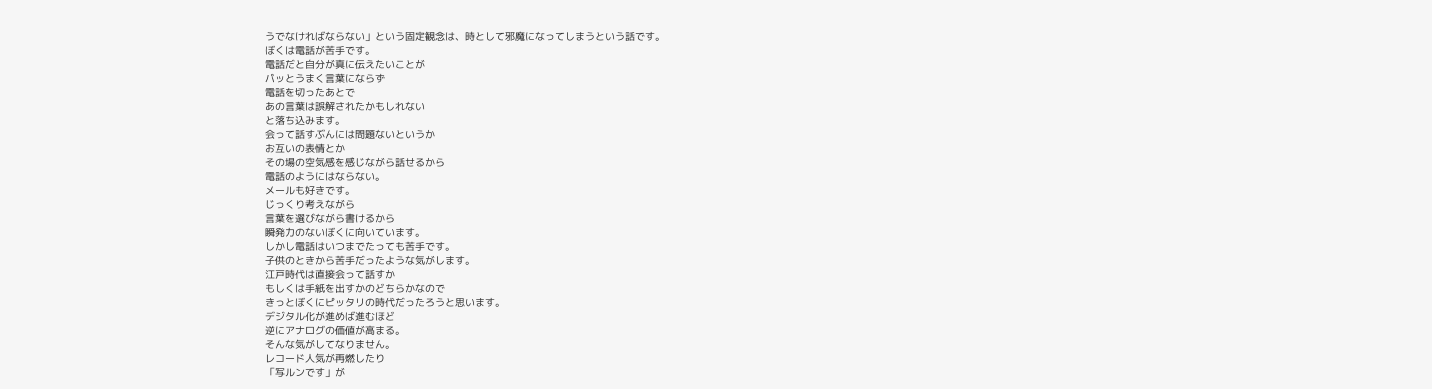うでなければならない」という固定観念は、時として邪魔になってしまうという話です。
ぼくは電話が苦手です。
電話だと自分が真に伝えたいことが
パッとうまく言葉にならず
電話を切ったあとで
あの言葉は誤解されたかもしれない
と落ち込みます。
会って話すぶんには問題ないというか
お互いの表情とか
その場の空気感を感じながら話せるから
電話のようにはならない。
メールも好きです。
じっくり考えながら
言葉を選びながら書けるから
瞬発力のないぼくに向いています。
しかし電話はいつまでたっても苦手です。
子供のときから苦手だったような気がします。
江戸時代は直接会って話すか
もしくは手紙を出すかのどちらかなので
きっとぼくにピッタリの時代だったろうと思います。
デジタル化が進めば進むほど
逆にアナログの価値が高まる。
そんな気がしてなりません。
レコード人気が再燃したり
「写ルンです」が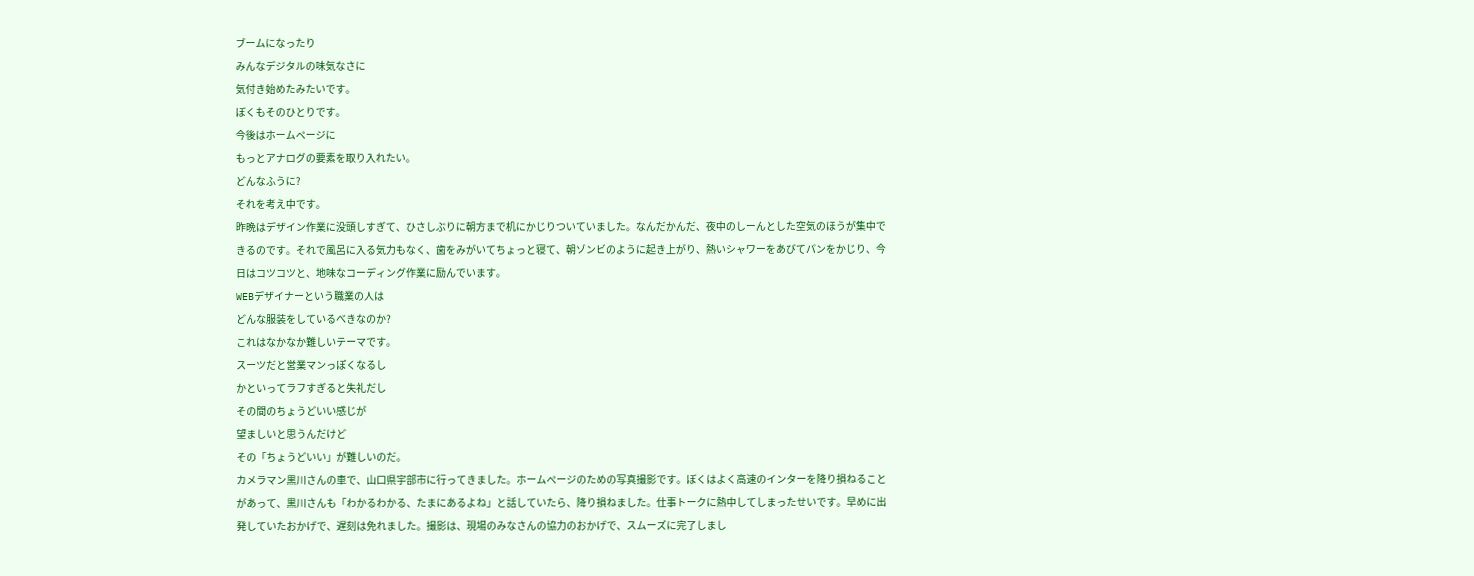ブームになったり
みんなデジタルの味気なさに
気付き始めたみたいです。
ぼくもそのひとりです。
今後はホームページに
もっとアナログの要素を取り入れたい。
どんなふうに?
それを考え中です。
昨晩はデザイン作業に没頭しすぎて、ひさしぶりに朝方まで机にかじりついていました。なんだかんだ、夜中のしーんとした空気のほうが集中できるのです。それで風呂に入る気力もなく、歯をみがいてちょっと寝て、朝ゾンビのように起き上がり、熱いシャワーをあびてパンをかじり、今日はコツコツと、地味なコーディング作業に励んでいます。
WEBデザイナーという職業の人は
どんな服装をしているべきなのか?
これはなかなか難しいテーマです。
スーツだと営業マンっぽくなるし
かといってラフすぎると失礼だし
その間のちょうどいい感じが
望ましいと思うんだけど
その「ちょうどいい」が難しいのだ。
カメラマン黒川さんの車で、山口県宇部市に行ってきました。ホームぺージのための写真撮影です。ぼくはよく高速のインターを降り損ねることがあって、黒川さんも「わかるわかる、たまにあるよね」と話していたら、降り損ねました。仕事トークに熱中してしまったせいです。早めに出発していたおかげで、遅刻は免れました。撮影は、現場のみなさんの協力のおかげで、スムーズに完了しまし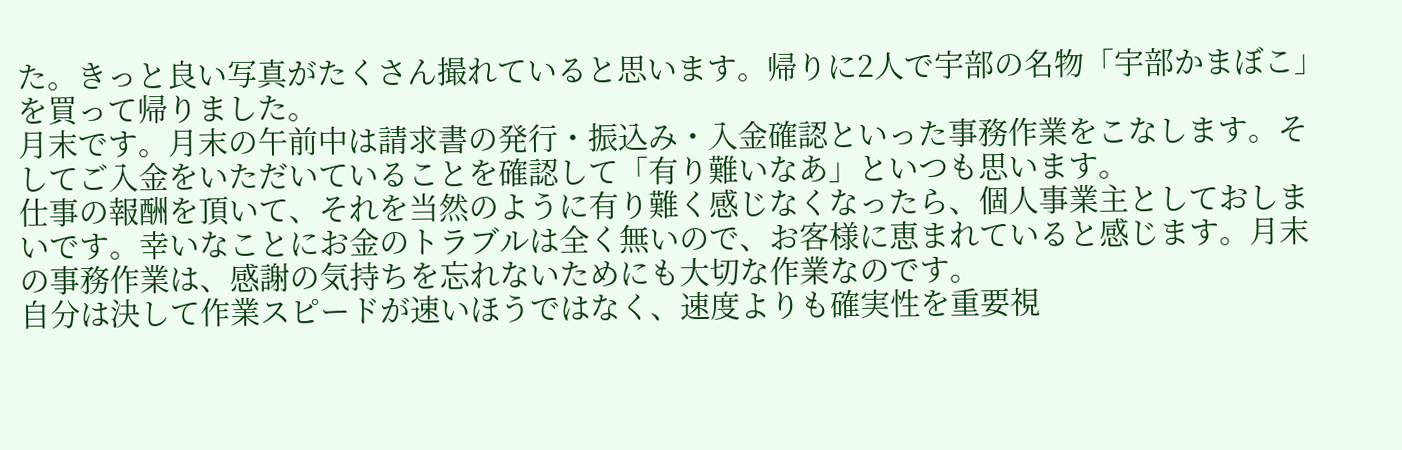た。きっと良い写真がたくさん撮れていると思います。帰りに2人で宇部の名物「宇部かまぼこ」を買って帰りました。
月末です。月末の午前中は請求書の発行・振込み・入金確認といった事務作業をこなします。そしてご入金をいただいていることを確認して「有り難いなあ」といつも思います。
仕事の報酬を頂いて、それを当然のように有り難く感じなくなったら、個人事業主としておしまいです。幸いなことにお金のトラブルは全く無いので、お客様に恵まれていると感じます。月末の事務作業は、感謝の気持ちを忘れないためにも大切な作業なのです。
自分は決して作業スピードが速いほうではなく、速度よりも確実性を重要視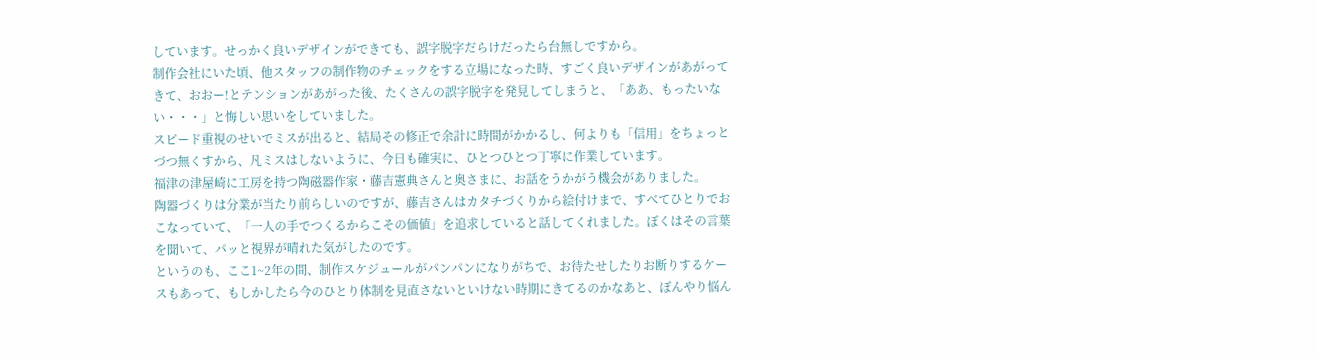しています。せっかく良いデザインができても、誤字脱字だらけだったら台無しですから。
制作会社にいた頃、他スタッフの制作物のチェックをする立場になった時、すごく良いデザインがあがってきて、おおー!とテンションがあがった後、たくさんの誤字脱字を発見してしまうと、「ああ、もったいない・・・」と悔しい思いをしていました。
スピード重視のせいでミスが出ると、結局その修正で余計に時間がかかるし、何よりも「信用」をちょっとづつ無くすから、凡ミスはしないように、今日も確実に、ひとつひとつ丁寧に作業しています。
福津の津屋崎に工房を持つ陶磁器作家・藤吉憲典さんと奥さまに、お話をうかがう機会がありました。
陶器づくりは分業が当たり前らしいのですが、藤吉さんはカタチづくりから絵付けまで、すべてひとりでおこなっていて、「一人の手でつくるからこその価値」を追求していると話してくれました。ぼくはその言葉を聞いて、パッと視界が晴れた気がしたのです。
というのも、ここ1~2年の間、制作スケジュールがパンパンになりがちで、お待たせしたりお断りするケースもあって、もしかしたら今のひとり体制を見直さないといけない時期にきてるのかなあと、ぼんやり悩ん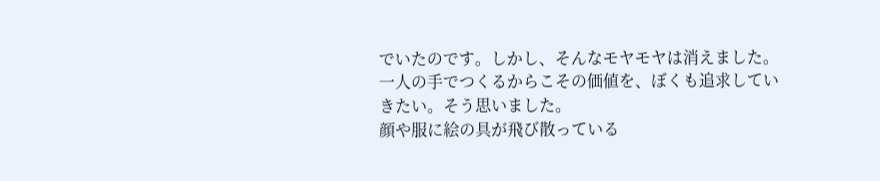でいたのです。しかし、そんなモヤモヤは消えました。
一人の手でつくるからこその価値を、ぼくも追求していきたい。そう思いました。
顔や服に絵の具が飛び散っている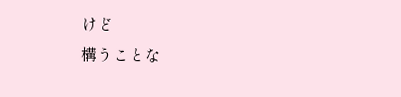けど
構うことな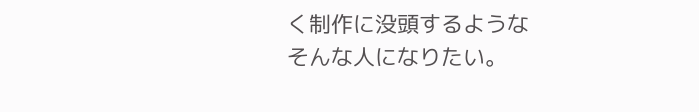く制作に没頭するような
そんな人になりたい。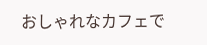おしゃれなカフェで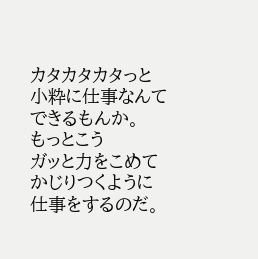カタカタカタっと
小粋に仕事なんて
できるもんか。
もっとこう
ガッと力をこめて
かじりつくように
仕事をするのだ。